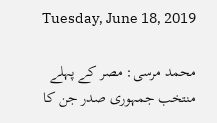Tuesday, June 18, 2019

محمد مرسی: مصر کے پہلے منتخب جمہوری صدر جن کا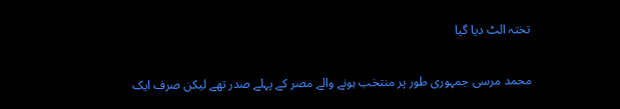تختہ الٹ دیا گیا

محمد مرسی جمہوری طور پر منتخب ہونے والے مصر کے پہلے صدر تھے لیکن صرف ایک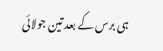ہی برس کے بعد تین جولائی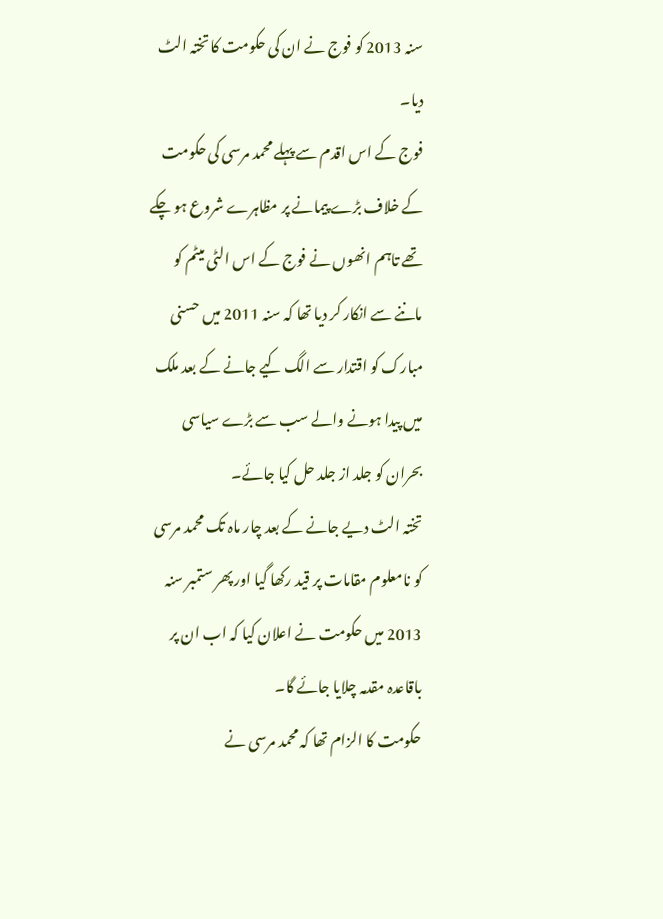سنہ 2013 کو فوج نے ان کی حکومت کا تختہ الٹ دیا۔
فوج کے اس اقدم سے پہلے محمد مرسی کی حکومت کے خلاف بڑے پیمانے پر مظاہرے شروع ہو چکے تھے تاہم انھوں نے فوج کے اس الٹی میٹم کو ماننے سے انکار کر دیا تھا کہ سنہ 2011 میں حسنی مبارک کو اقتدار سے الگ کیے جانے کے بعد ملک میں پیدا ہونے والے سب سے بڑے سیاسی بحران کو جلد از جلد حل کیا جائے۔
تختہ الٹ دیے جانے کے بعد چار ماہ تک محمد مرسی کو نامعلوم مقامات پر قید رکھا گیا اور پھر ستمبر سنہ 2013 میں حکومت نے اعلان کیا کہ اب ان پر باقاعدہ مقدمہ چلایا جائے گا۔
حکومت کا الزام تھا کہ محمد مرسی نے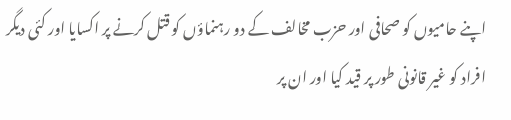اپنے حامیوں کو صحافی اور حزب مخالف کے دو رہنماؤں کو قتل کرنے پر اکسایا اور کئی دیگر افراد کو غیر قانونی طور پر قید کیا اور ان پر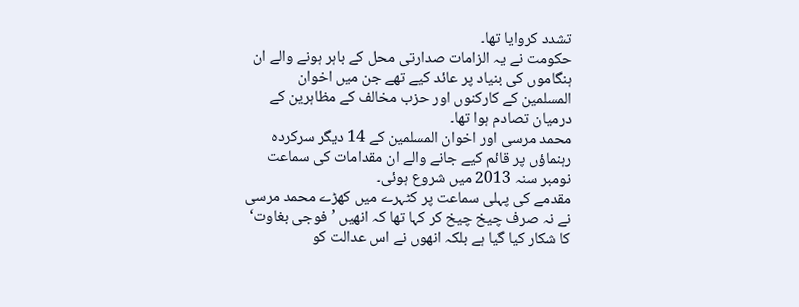تشدد کروایا تھا۔
حکومت نے یہ الزامات صدارتی محل کے باہر ہونے والے ان ہنگاموں کی بنیاد پر عائد کیے تھے جن میں اخوان المسلمین کے کارکنوں اور حزب مخالف کے مظاہرین کے درمیان تصادم ہوا تھا۔
محمد مرسی اور اخوان المسلمین کے 14 دیگر سرکردہ رہنماؤں پر قائم کیے جانے والے ان مقدامات کی سماعت نومبر سنہ 2013 میں شروع ہوئی۔
مقدمے کی پہلی سماعت پر کٹہرے میں کھڑے محمد مرسی نے نہ صرف چیخ چیخ کر کہا تھا کہ انھیں ’فوجی بغاوت‘ کا شکار کیا گیا ہے بلکہ انھوں نے اس عدالت کو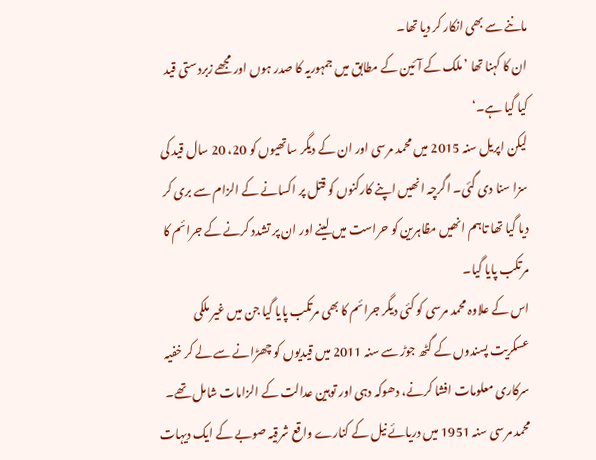ماننے سے بھی انکار کر دیا تھا۔
ان کا کہنا تھا ’ملک کے آئین کے مطابق میں جمہوریہ کا صدر ہوں اور مجھے زبردستی قید کیا گیا ہے۔‘
لیکن اپریل سنہ 2015 میں محمد مرسی اور ان کے دیگر ساتھیوں کو 20، 20 سال قید کی سزا سنا دی گئی۔ اگرچہ انھیں اپنے کارکنوں کو قتل پر اکسانے کے الزام سے بری کر دیا گیا تھا تاہم انھیں مظاہرین کو حراست میں لینے اور ان پر تشدد کرنے کے جرائم کا مرتکب پایا گیا۔
اس کے علاوہ محمد مرسی کو کئی دیگر جرائم کا بھی مرتکب پایا گیا جن میں غیر ملکی عسکریت پسندوں کے گٹھ جوڑ سے سنہ 2011 میں قیدیوں کو چھڑانے سے لے کر خفیہ سرکاری معلومات افشا کرنے، دھوکہ دہی اور توہین عدالت کے الزامات شامل تھے۔
محمد مرسی سنہ 1951 میں دریائے نیل کے کنارے واقع شرقیہ صوبے کے ایک دیہات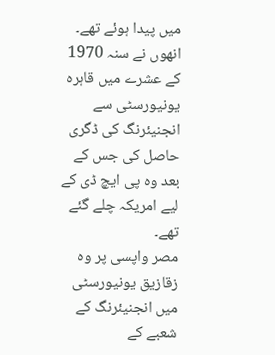میں پیدا ہوئے تھے۔
انھوں نے سنہ 1970 کے عشرے میں قاہرہ یونیورسٹی سے انجنیئرنگ کی ڈگری حاصل کی جس کے بعد وہ پی ایچ ڈی کے لیے امریکہ چلے گئے تھے۔
مصر واپسی پر وہ زقازیق یونیورسٹی میں انجنیئرنگ کے شعبے کے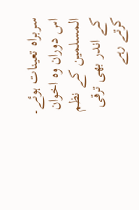سربراہ تعینات ہوئے۔
اس دوران وہ اخوان المسلمین کے نظم کے اندر بھی ترقی کرتے رہے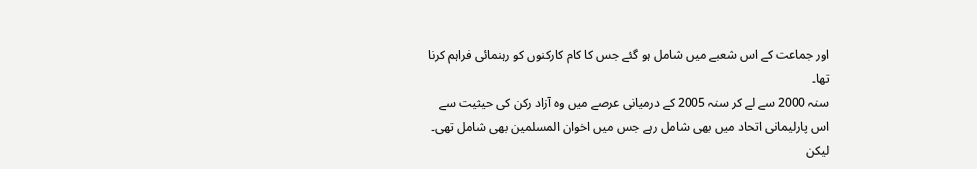اور جماعت کے اس شعبے میں شامل ہو گئے جس کا کام کارکنوں کو رہنمائی فراہم کرنا تھا۔
سنہ 2000 سے لے کر سنہ 2005 کے درمیانی عرصے میں وہ آزاد رکن کی حیثیت سے اس پارلیمانی اتحاد میں بھی شامل رہے جس میں اخوان المسلمین بھی شامل تھی۔
لیکن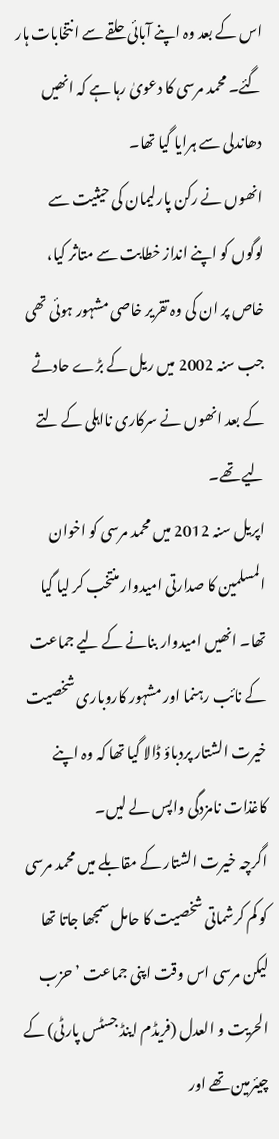اس کے بعد وہ اپنے آبائی حلقے سے انتخابات ہار گئے۔ محمد مرسی کا دعویٰ رہا ہے کہ انھیں دھاندلی سے ہرایا گیا تھا۔
انھوں نے رکن پارلیمان کی حیثیت سے لوگوں کو اپنے انداز خطابت سے متاثر کیا، خاص پر ان کی وہ تقریر خاصی مشہور ہوئی تھی جب سنہ 2002 میں ریل کے بڑے حادثے کے بعد انھوں نے سرکاری نااہلی کے لتے لیے تھے۔
اپریل سنہ 2012 میں محمد مرسی کو اخوان المسلمین کا صدارتی امیدوار منتخب کر لیا گیا تھا۔ انھیں امیدوار بنانے کے لیے جماعت کے نائب رہنما اور مشہور کاروباری شخصیت خیرت الشتار پردباؤ ڈالا گیا تھا کہ وہ اپنے کاغذات نامزدگی واپس لے لیں۔
اگرچہ خیرت الشتار کے مقابلے میں محمد مرسی کو کم کرشماتی شخصیت کا حامل سمجھا جاتا تھا لیکن مرسی اس وقت اپنی جماعت ’حزب الحریت و العدل (فریڈم اینڈ جسٹس پارٹی) کے چیئرمین تھے اور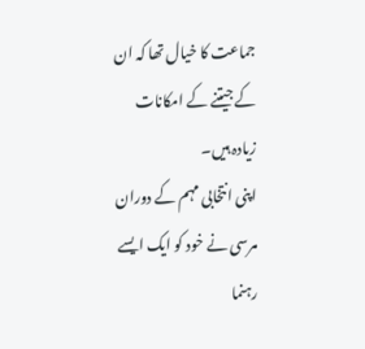جماعت کا خیال تھا کہ ان کے جیتنے کے امکانات زیادہ ہیں۔
اپنی انتخابی مہم کے دوران مرسی نے خود کو ایک ایسے رہنما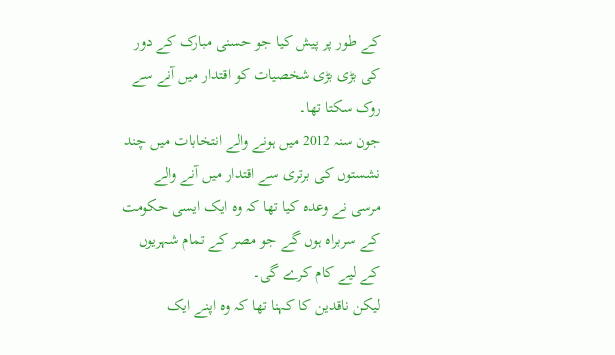کے طور پر پیش کیا جو حسنی مبارک کے دور کی بڑی بڑی شخصیات کو اقتدار میں آنے سے روک سکتا تھا۔
جون سنہ 2012 میں ہونے والے انتخابات میں چند نشستوں کی برتری سے اقتدار میں آنے والے مرسی نے وعدہ کیا تھا کہ وہ ایک ایسی حکومت کے سربراہ ہوں گے جو مصر کے تمام شہریوں کے لیے کام کرے گی۔
لیکن ناقدین کا کہنا تھا کہ وہ اپنے ایک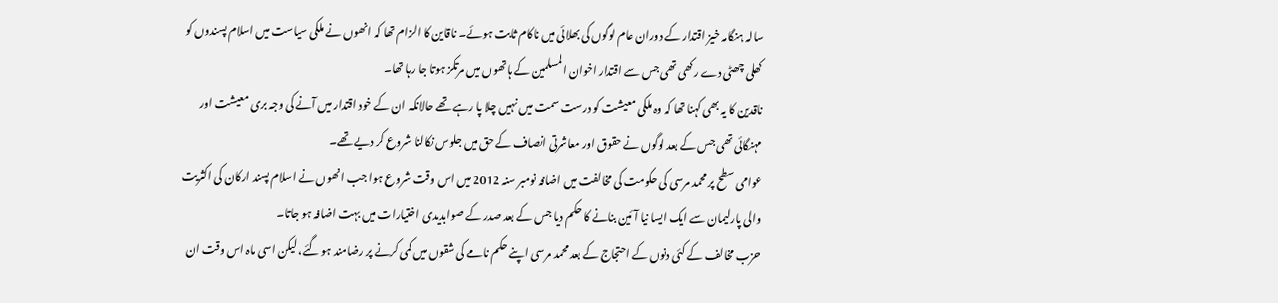سالہ ہنگامہ خیز اقتدار کے دوران عام لوگوں کی بھلائی میں ناکام ثابت ہوئے۔ ناقاین کا الزام تھا کہ انھوں نے ملکی سیاست میں اسلام پسندوں کو کھلی چھٹی دے رکھی تھی جس سے اقتدار اخوان المسلمین کے ہاتھوں میں مرتکز ہوتا جا رہا تھا۔
ناقدین کا یہ بھی کہنا تھا کہ وہ ملکی معیشت کو درست سمت میں نہیں چلا پا رہے تھے حالانکہ ان کے خود اقتدار میں آنے کی وجہ بری معیشت اور مہنگائی تھی جس کے بعد لوگوں نے حقوق اور معاشرتی انصاف کے حق میں جلوس نکالنا شروع کر دیے تھے۔
عوامی سطح پر محمد مرسی کی حکومت کی مخالفت میں اضافہ نومبر سنہ 2012 میں اس وقت شروع ہوا جب انھوں نے اسلام پسند ارکان کی اکثریت والی پارلیمان سے ایک ایسا نیا آئین بنانے کا حکم دیا جس کے بعد صدر کے صوابدیدی اختیارات میں بہت اضافہ ہو جاتا۔
حزب مخالف کے کئی دنوں کے احتجاج کے بعد محمد مرسی اپنے حکم نامے کی شقوں میں کمی کرنے پر رضامند ہو گئے، لیکن اسی ماہ اس وقت ان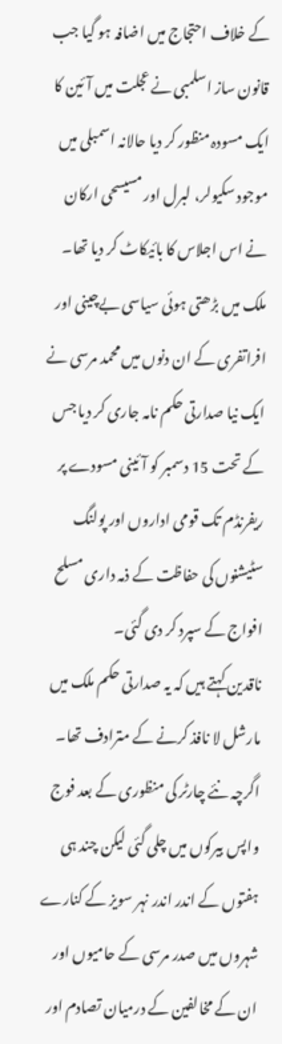کے خلاف احتجاج میں اضافہ ہو گیا جب قانون ساز اسلمبی نے عجلت میں آئین کا ایک مسودہ منظور کر دیا حالانہ اسمبلی میں موجود سکیولر، لبرل اور مسیسحی ارکان نے اس اجلاس کا بائیکاٹ کر دیا تھا۔
ملک میں بڑھتی ہوئی سیاسی بےچینی اور افراتفری کے ان دنوں میں محمد مرسی نے ایک نیا صدارتی حکم نامہ جاری کر دیا جس کے تحت 15 دسمبر کو آئینی مسودے پر ریفرنڈم تک قومی اداروں اور پولنگ سٹیشنوں کی حفاظت کے ذمہ داری مسلح افواج کے سپرد کر دی گئی۔
ناقدین کہتے ہیں کہ یہ صدارتی حکم ملک میں مارشل لا نافذ کرنے کے مترادف تھا۔
اگرچہ نئے چارٹر کی منظوری کے بعد فوج واپس بیرکوں میں چلی گئی لیکن چند ہی ہفتوں کے اندر اندر نہر سویز کے کنارے شہروں میں صدر مرسی کے حامیوں اور ان کے مخالفین کے درمیان تصادم اور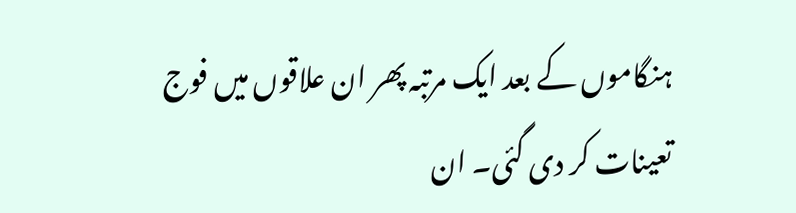ہنگاموں کے بعد ایک مرتبہ پھر ان علاقوں میں فوج تعینات کر دی گئی۔ ان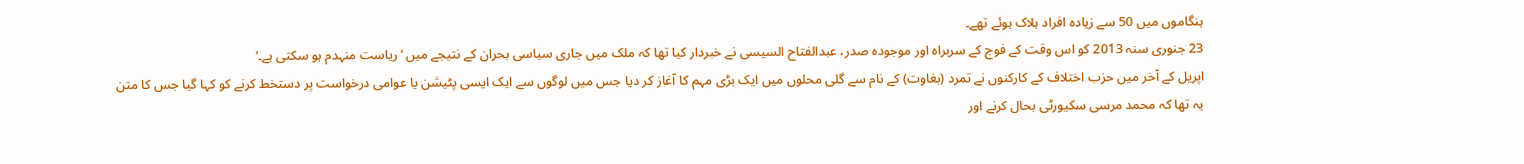ہنگاموں میں 50 سے زیادہ افراد ہلاک ہوئے تھے۔
23 جنوری سنہ 2013 کو اس وقت کے فوج کے سربراہ اور موجودہ صدر، عبدالفتاح السیسی نے خبردار کیا تھا کہ ملک میں جاری سیاسی بحران کے نتیجے میں ’ریاست منہدم ہو سکتی ہے۔‘
اپریل کے آخر میں حزب اختلاف کے کارکنوں نے تمرد (بغاوت) کے نام سے گلی محلوں میں ایک بڑی مہم کا آغاز کر دیا جس میں لوگوں سے ایک ایسی پٹیشن یا عوامی درخواست پر دستخط کرنے کو کہا گیا جس کا متن یہ تھا کہ محمد مرسی سکیورٹی بحال کرنے اور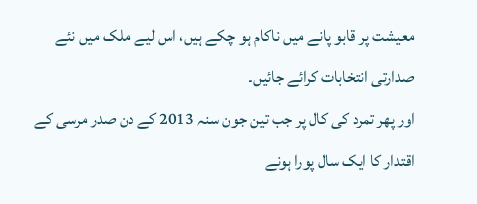معیشت پر قابو پانے میں ناکام ہو چکے ہیں، اس لیے ملک میں نئے صدارتی انتخابات کرائے جائیں۔
اور پھر تمرد کی کال پر جب تین جون سنہ 2013 کے دن صدر مرسی کے اقتدار کا ایک سال پورا ہونے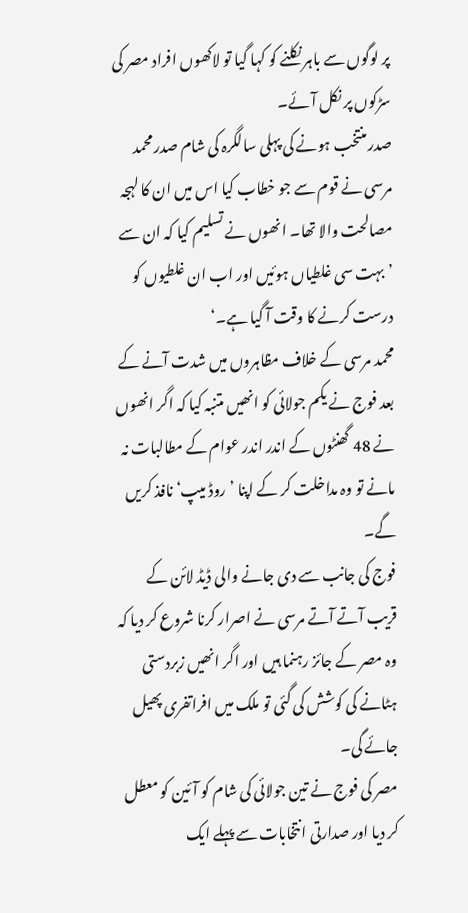پر لوگوں سے باہر نکلنے کو کہا گیا تو لاکھوں افراد مصر کی سڑکوں پر نکل آئے۔
صدر منتخب ہونے کی پہلی سالگرہ کی شام صدر محمد مرسی نے قوم سے جو خطاب کیا اس میں ان کا لہجہ مصالحت والا تھا۔ انھوں نے تسلیم کیا کہ ان سے ’بہت سی غلطیاں ہوئیں اور اب ان غلطیوں کو درست کرنے کا وقت آ گیا ہے۔‘
محمد مرسی کے خلاف مظاہروں میں شدت آنے کے بعد فوج نے یکم جولائی کو انھیں متنبہ کیا کہ اگر انھوں نے 48 گھنٹوں کے اندر اندر عوام کے مطالبات نہ مانے تو وہ مداخلت کر کے اپنا ’روڈ میپ‘ نافذ کریں گے۔
فوج کی جانب سے دی جانے والی ڈیڈ لائن کے قریب آتے آتے مرسی نے اصرار کرنا شروع کر دیا کہ وہ مصر کے جائز رہنما ہیں اور اگر انھیں زبردستی ہٹانے کی کوشش کی گئی تو ملک میں افراتفری پھیل جائے گی۔
مصر کی فوج نے تین جولائی کی شام کو آئین کو معطل کر دیا اور صدارتی انتخابات سے پہلے ایک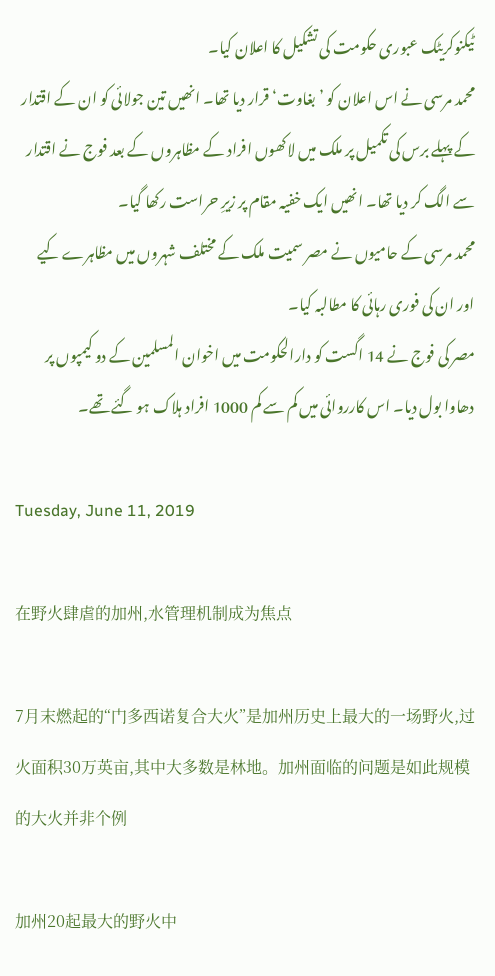ٹیکنوکریٹک عبوری حکومت کی تشکیل کا اعلان کیا۔
محمد مرسی نے اس اعلان کو ’بغاوت‘ قرار دیا تھا۔ انھیں تین جولائی کو ان کے اقتدار کے پہلے برس کی تکمیل پر ملک میں لاکھوں افراد کے مظاہروں کے بعد فوج نے اقتدار سے الگ کر دیا تھا۔ انھیں ایک خفیہ مقام پر زیرِ حراست رکھا گیا۔
محمد مرسی کے حامیوں نے مصر سمیت ملک کے مختلف شہروں میں مظاہرے کیے اور ان کی فوری رہائی کا مطالبہ کیا۔
مصر کی فوج نے 14 اگست کو دارالحکومت میں اخوان المسلمین کے دو کیمپوں پر دھاوا بول دیا۔ اس کارروائی میں کم سے کم 1000 افراد ہلاک ہو گئے تھے۔

Tuesday, June 11, 2019

在野火肆虐的加州,水管理机制成为焦点

7月末燃起的“门多西诺复合大火”是加州历史上最大的一场野火,过火面积30万英亩,其中大多数是林地。加州面临的问题是如此规模的大火并非个例

加州20起最大的野火中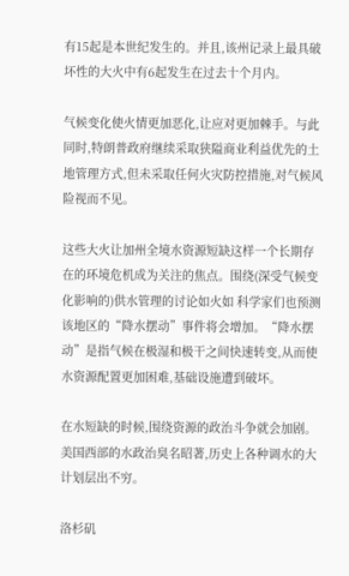有15起是本世纪发生的。并且,该州记录上最具破坏性的大火中有6起发生在过去十个月内。

气候变化使火情更加恶化,让应对更加棘手。与此同时,特朗普政府继续采取狭隘商业利益优先的土地管理方式,但未采取任何火灾防控措施,对气候风险视而不见。

这些大火让加州全境水资源短缺这样一个长期存在的环境危机成为关注的焦点。围绕(深受气候变化影响的)供水管理的讨论如火如 科学家们也预测该地区的“降水摆动”事件将会增加。“降水摆动”是指气候在极湿和极干之间快速转变,从而使水资源配置更加困难,基础设施遭到破坏。

在水短缺的时候,围绕资源的政治斗争就会加剧。美国西部的水政治臭名昭著,历史上各种调水的大计划层出不穷。

洛杉矶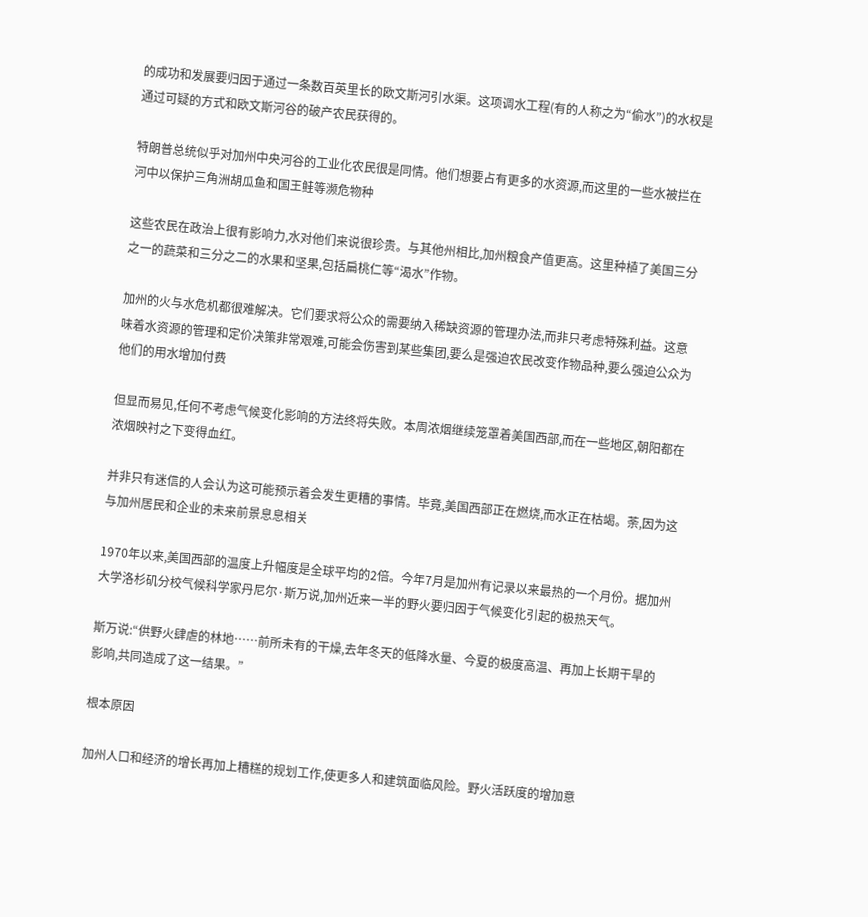的成功和发展要归因于通过一条数百英里长的欧文斯河引水渠。这项调水工程(有的人称之为“偷水”)的水权是通过可疑的方式和欧文斯河谷的破产农民获得的。

特朗普总统似乎对加州中央河谷的工业化农民很是同情。他们想要占有更多的水资源,而这里的一些水被拦在河中以保护三角洲胡瓜鱼和国王鲑等濒危物种

这些农民在政治上很有影响力,水对他们来说很珍贵。与其他州相比,加州粮食产值更高。这里种植了美国三分之一的蔬菜和三分之二的水果和坚果,包括扁桃仁等“渴水”作物。

加州的火与水危机都很难解决。它们要求将公众的需要纳入稀缺资源的管理办法,而非只考虑特殊利益。这意味着水资源的管理和定价决策非常艰难,可能会伤害到某些集团,要么是强迫农民改变作物品种,要么强迫公众为他们的用水增加付费

但显而易见,任何不考虑气候变化影响的方法终将失败。本周浓烟继续笼罩着美国西部,而在一些地区,朝阳都在浓烟映衬之下变得血红。

并非只有迷信的人会认为这可能预示着会发生更糟的事情。毕竟,美国西部正在燃烧,而水正在枯竭。荼,因为这与加州居民和企业的未来前景息息相关

1970年以来,美国西部的温度上升幅度是全球平均的2倍。今年7月是加州有记录以来最热的一个月份。据加州大学洛杉矶分校气候科学家丹尼尔·斯万说,加州近来一半的野火要归因于气候变化引起的极热天气。

斯万说:“供野火肆虐的林地……前所未有的干燥,去年冬天的低降水量、今夏的极度高温、再加上长期干旱的影响,共同造成了这一结果。”

根本原因

加州人口和经济的增长再加上糟糕的规划工作,使更多人和建筑面临风险。野火活跃度的增加意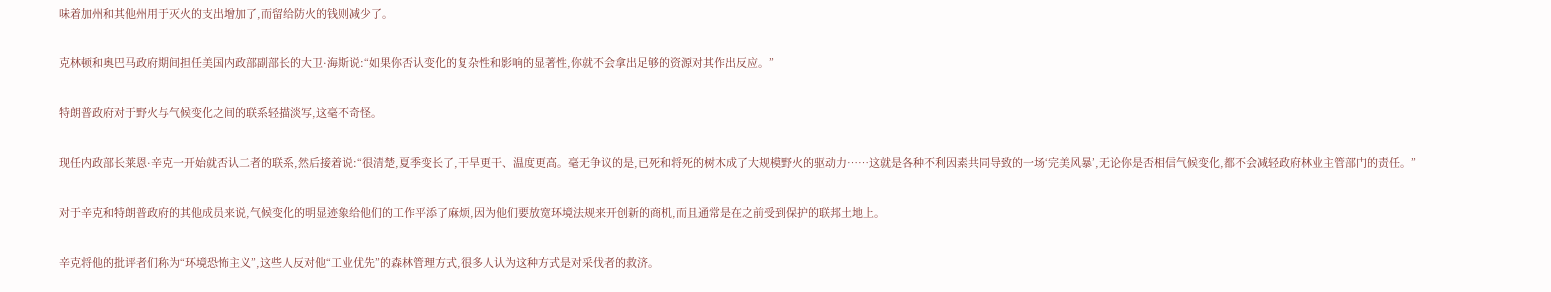味着加州和其他州用于灭火的支出增加了,而留给防火的钱则减少了。

克林顿和奥巴马政府期间担任美国内政部副部长的大卫·海斯说:“如果你否认变化的复杂性和影响的显著性,你就不会拿出足够的资源对其作出反应。”

特朗普政府对于野火与气候变化之间的联系轻描淡写,这毫不奇怪。

现任内政部长莱恩·辛克一开始就否认二者的联系,然后接着说:“很清楚,夏季变长了,干旱更干、温度更高。毫无争议的是,已死和将死的树木成了大规模野火的驱动力……这就是各种不利因素共同导致的一场‘完美风暴’,无论你是否相信气候变化,都不会减轻政府林业主管部门的责任。”

对于辛克和特朗普政府的其他成员来说,气候变化的明显迹象给他们的工作平添了麻烦,因为他们要放宽环境法规来开创新的商机,而且通常是在之前受到保护的联邦土地上。

辛克将他的批评者们称为“环境恐怖主义”,这些人反对他“工业优先”的森林管理方式,很多人认为这种方式是对采伐者的救济。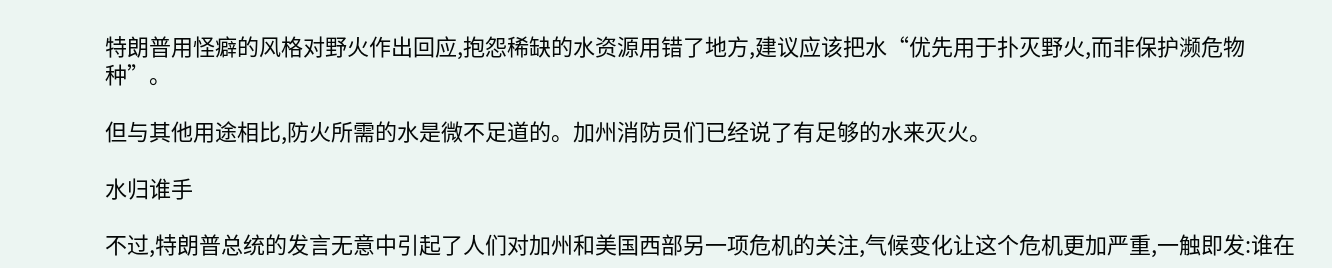特朗普用怪癖的风格对野火作出回应,抱怨稀缺的水资源用错了地方,建议应该把水“优先用于扑灭野火,而非保护濒危物种”。

但与其他用途相比,防火所需的水是微不足道的。加州消防员们已经说了有足够的水来灭火。

水归谁手

不过,特朗普总统的发言无意中引起了人们对加州和美国西部另一项危机的关注,气候变化让这个危机更加严重,一触即发:谁在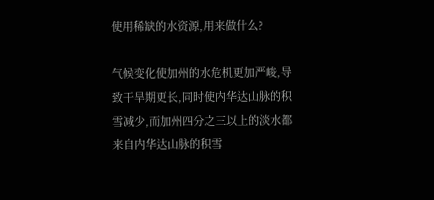使用稀缺的水资源,用来做什么?

气候变化使加州的水危机更加严峻,导致干旱期更长,同时使内华达山脉的积雪减少,而加州四分之三以上的淡水都来自内华达山脉的积雪